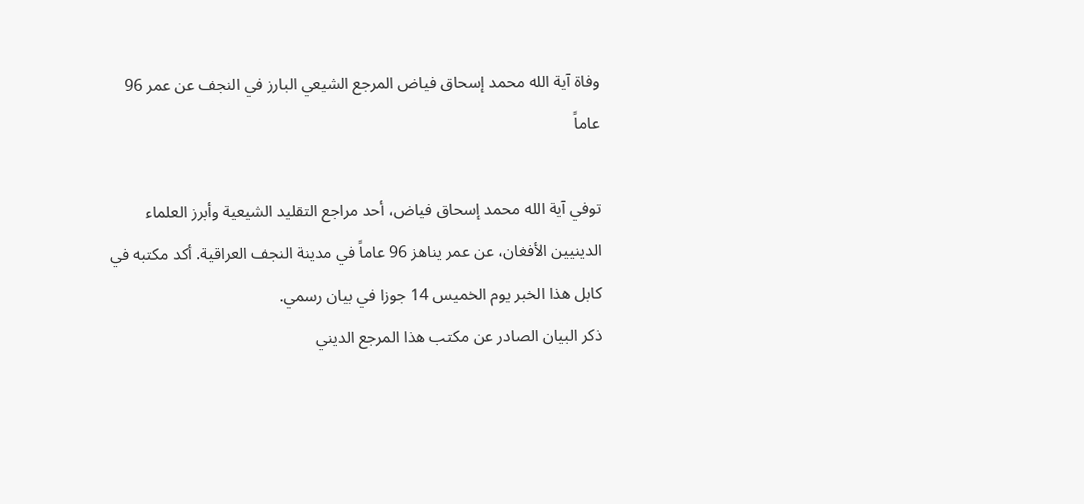وفاة آية الله محمد إسحاق فياض المرجع الشيعي البارز في النجف عن عمر 96 عاماً

توفي آية الله محمد إسحاق فياض، أحد مراجع التقليد الشيعية وأبرز العلماء الدينيين الأفغان، عن عمر يناهز 96 عاماً في مدينة النجف العراقية. أكد مكتبه في كابل هذا الخبر يوم الخميس 14 جوزا في بيان رسمي.
ذكر البيان الصادر عن مكتب هذا المرجع الديني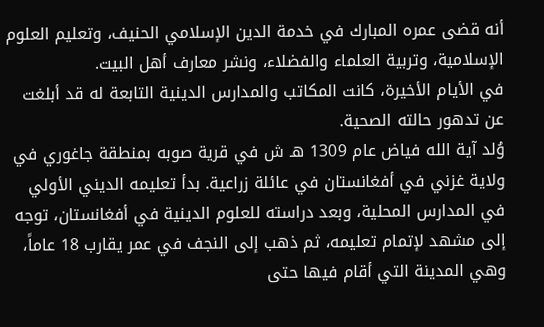أنه قضى عمره المبارك في خدمة الدين الإسلامي الحنيف، وتعليم العلوم الإسلامية، وتربية العلماء والفضلاء، ونشر معارف أهل البيت.
في الأيام الأخيرة، كانت المكاتب والمدارس الدينية التابعة له قد أبلغت عن تدهور حالته الصحية.
وُلد آية الله فياض عام 1309 هـ ش في قرية صوبه بمنطقة جاغوري في ولاية غزني في أفغانستان في عائلة زراعية. بدأ تعليمه الديني الأولي في المدارس المحلية، وبعد دراسته للعلوم الدينية في أفغانستان، توجه إلى مشهد لإتمام تعليمه، ثم ذهب إلى النجف في عمر يقارب 18 عاماً، وهي المدينة التي أقام فيها حتى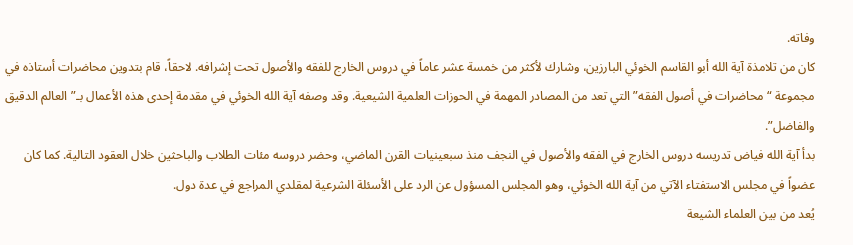وفاته.
كان من تلامذة آية الله أبو القاسم الخوئي البارزين، وشارك لأكثر من خمسة عشر عاماً في دروس الخارج للفقه والأصول تحت إشرافه. لاحقاً، قام بتدوين محاضرات أستاذه في مجموعة “محاضرات في أصول الفقه” التي تعد من المصادر المهمة في الحوزات العلمية الشيعية. وقد وصفه آية الله الخوئي في مقدمة إحدى هذه الأعمال بـ”العالم الدقيق والفاضل”.
بدأ آية الله فياض تدريسه دروس الخارج في الفقه والأصول في النجف منذ سبعينيات القرن الماضي، وحضر دروسه مئات الطلاب والباحثين خلال العقود التالية. كما كان عضواً في مجلس الاستفتاء الآتي من آية الله الخوئي، وهو المجلس المسؤول عن الرد على الأسئلة الشرعية لمقلدي المراجع في عدة دول.
يُعد من بين العلماء الشيعة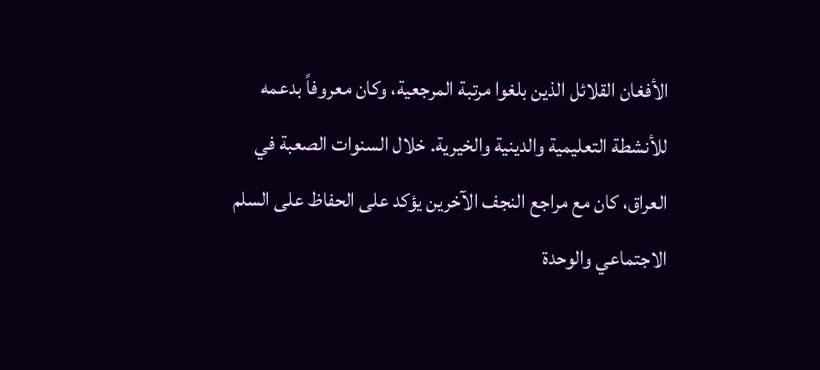الأفغان القلائل الذين بلغوا مرتبة المرجعية، وكان معروفاً بدعمه للأنشطة التعليمية والدينية والخيرية. خلال السنوات الصعبة في العراق، كان مع مراجع النجف الآخرين يؤكد على الحفاظ على السلم الاجتماعي والوحدة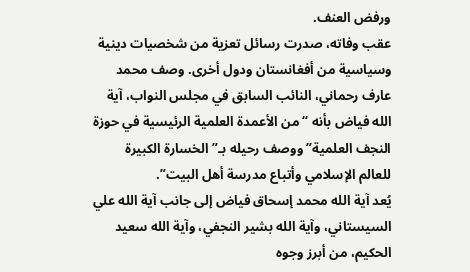ورفض العنف.
عقب وفاته، صدرت رسائل تعزية من شخصيات دينية وسياسية من أفغانستان ودول أخرى. وصف محمد عارف رحماني، النائب السابق في مجلس النواب، آية الله فياض بأنه “من الأعمدة العلمية الرئيسية في حوزة النجف العلمية” ووصف رحيله بـ”الخسارة الكبيرة للعالم الإسلامي وأتباع مدرسة أهل البيت”.
يُعد آية الله محمد إسحاق فياض إلى جانب آية الله علي السيستاني، وآية الله بشير النجفي، وآية الله سعيد الحكيم، من أبرز وجوه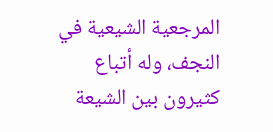المرجعية الشيعية في النجف، وله أتباع كثيرون بين الشيعة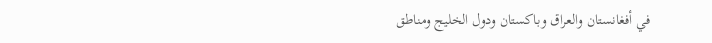في أفغانستان والعراق وباكستان ودول الخليج ومناطق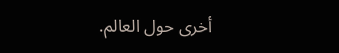أخرى حول العالم.